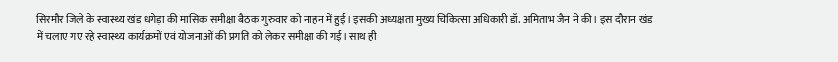सिरमौर जिले के स्वास्थ्य खंड धगेड़ा की मासिक समीक्षा बैठक गुरुवार को नाहन में हुई। इसकी अध्यक्षता मुख्य चिकित्सा अधिकारी डॉ. अमिताभ जैन ने की। इस दौरान खंड में चलाए गए रहे स्वास्थ्य कार्यक्रमों एवं योजनाओं की प्रगति को लेकर समीक्षा की गई। साथ ही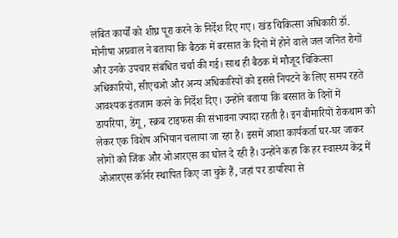लंबित कार्यों को शीघ्र पूरा करने के निर्देश दिए गए। खंड चिकित्सा अधिकारी डॉ. मोनीषा अग्रवाल ने बताया कि बैठक में बरसात के दिनों में होने वाले जल जनित रोगों और उनके उपचार संबंधित चर्चा की गई। साथ ही बैठक में मौजूद चिकित्सा अधिकारियों, सीएचओ और अन्य अधिकारियों को इससे निपटने के लिए समय रहते आवश्यक इंतजाम करने के निर्देश दिए। उन्होंने बताया कि बरसात के दिनों में डायरिया, डेंगू, स्क्रब टाइफस की संभावना ज्यादा रहती है। इन बीमारियों रोकथाम को लेकर एक विशेष अभियान चलाया जा रहा है। इसमें आशा कार्यकर्ता घर-घर जाकर लोगों को जिंक और ओआरएस का घोल दे रही है। उन्होंने कहा कि हर स्वास्थ्य केंद्र में ओआरएस कॉर्नर स्थापित किए जा चुके हैं, जहां पर डायरिया से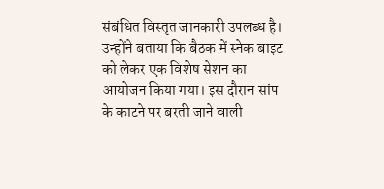संबंधित विस्तृत जानकारी उपलब्ध है। उन्होंने बताया कि बैठक में स्नेक बाइट को लेकर एक विशेष सेशन का आयोजन किया गया। इस दौरान सांप के काटने पर बरती जाने वाली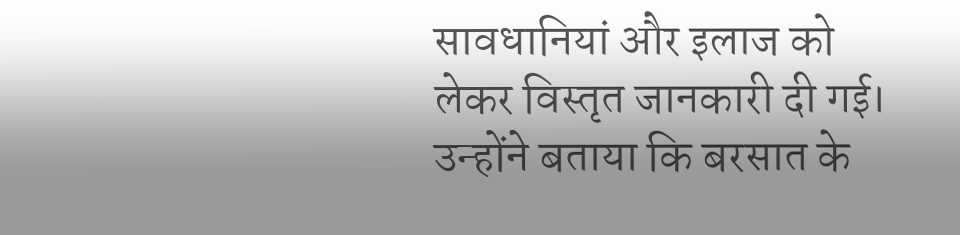सावधानियां और इलाज को लेकर विस्तृत जानकारी दी गई। उन्होंने बताया कि बरसात के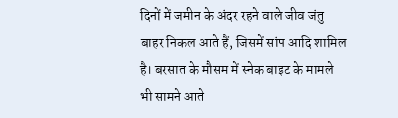दिनों में जमीन के अंदर रहने वाले जीव जंतु बाहर निकल आते हैं, जिसमें सांप आदि शामिल है। बरसात के मौसम में स्नेक बाइट के मामले भी सामने आते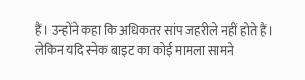हैं। उन्होंने कहा कि अधिकतर सांप जहरीले नहीं होते हैं। लेकिन यदि स्नेक बाइट का कोई मामला सामने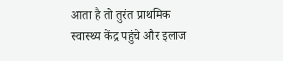आता है तो तुरंत प्राथमिक स्वास्थ्य केंद्र पहुंचे और इलाज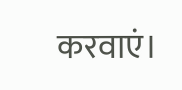करवाएं।